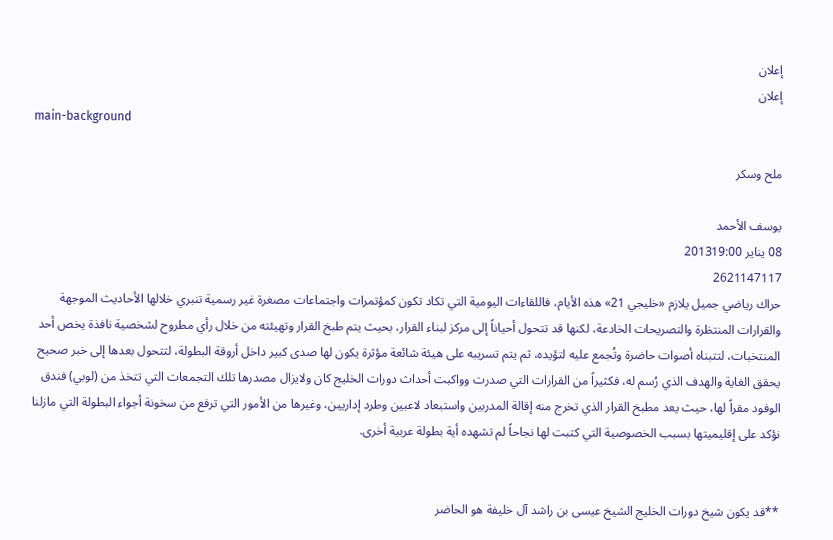إعلان
إعلان
main-background

ملح وسكر

يوسف الأحمد
08 يناير 201319:00
2621147117
حراك رياضي جميل يلازم «خليجي 21» هذه الأيام، فاللقاءات اليومية التي تكاد تكون كمؤتمرات واجتماعات مصغرة غير رسمية تنبري خلالها الأحاديث الموجهة والقرارات المنتظرة والتصريحات الخادعة، لكنها قد تتحول أحياناً إلى مركز لبناء القرار، بحيث يتم طبخ القرار وتهيئته من خلال رأي مطروح لشخصية نافذة يخص أحد المنتخبات، لتتبناه أصوات حاضرة وتُجمع عليه لتؤيده، ثم يتم تسريبه على هيئة شائعة مؤثرة يكون لها صدى كبير داخل أروقة البطولة، لتتحول بعدها إلى خبر صحيح يحقق الغاية والهدف الذي رُسم له، فكثيراً من القرارات التي صدرت وواكبت أحداث دورات الخليج كان ولايزال مصدرها تلك التجمعات التي تتخذ من (لوبي) فندق الوفود مقراً لها، حيث يعد مطبخ القرار الذي تخرج منه إقالة المدربين واستبعاد لاعبين وطرد إداريين، وغيرها من الأمور التي ترفع من سخونة أجواء البطولة التي مازلنا نؤكد على إقليميتها بسبب الخصوصية التي كتبت لها نجاحاً لم تشهده أية بطولة عربية أخرى.


**قد يكون شيخ دورات الخليج الشيخ عيسى بن راشد آل خليفة هو الحاضر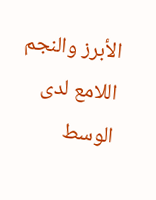الأبرز والنجم اللامع لدى الوسط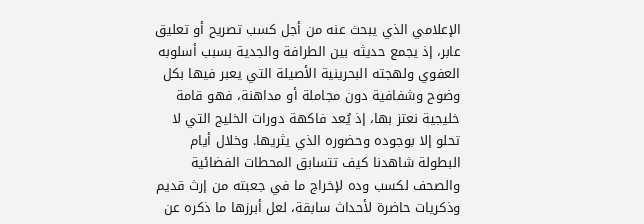الإعلامي الذي يبحث عنه من أجل كسب تصريح أو تعليق عابر، إذ يجمع حديثه بين الطرافة والجدية بسبب أسلوبه العفوي ولهجته البحرينية الأصيلة التي يعبر فيها بكل وضوح وشفافية دون مجاملة أو مداهنة، فهو قامة خليجية نعتز بها، إذ يُعد فاكهة دورات الخليج التي لا تحلو إلا بوجوده وحضوره الذي يثريها. وخلال أيام البطولة شاهدنا كيف تتسابق المحطات الفضائية والصحف لكسب وده لإخراج ما في جعبته من إرث قديم وذكريات حاضرة لأحداث سابقة، لعل أبرزها ما ذكره عن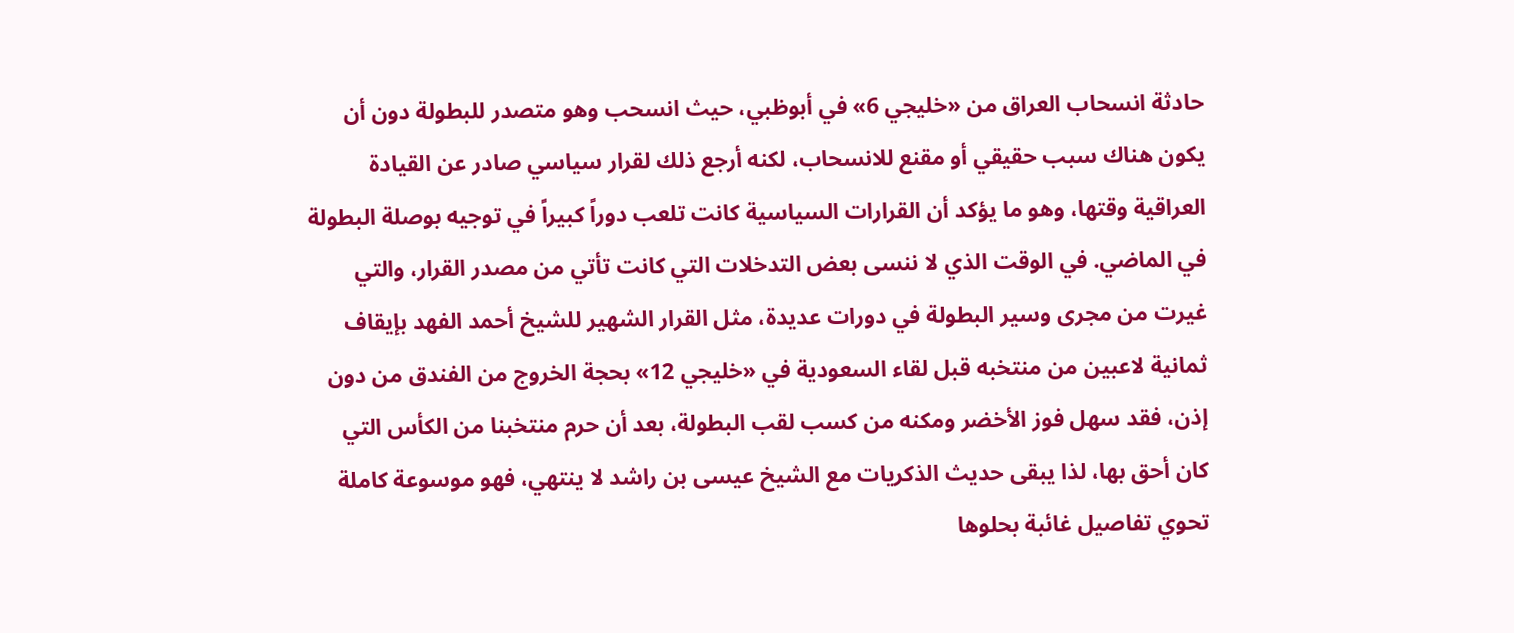حادثة انسحاب العراق من «خليجي 6» في أبوظبي، حيث انسحب وهو متصدر للبطولة دون أن يكون هناك سبب حقيقي أو مقنع للانسحاب، لكنه أرجع ذلك لقرار سياسي صادر عن القيادة العراقية وقتها، وهو ما يؤكد أن القرارات السياسية كانت تلعب دوراً كبيراً في توجيه بوصلة البطولة في الماضي. في الوقت الذي لا ننسى بعض التدخلات التي كانت تأتي من مصدر القرار، والتي غيرت من مجرى وسير البطولة في دورات عديدة، مثل القرار الشهير للشيخ أحمد الفهد بإيقاف ثمانية لاعبين من منتخبه قبل لقاء السعودية في «خليجي 12» بحجة الخروج من الفندق من دون إذن، فقد سهل فوز الأخضر ومكنه من كسب لقب البطولة، بعد أن حرم منتخبنا من الكأس التي كان أحق بها، لذا يبقى حديث الذكريات مع الشيخ عيسى بن راشد لا ينتهي، فهو موسوعة كاملة تحوي تفاصيل غائبة بحلوها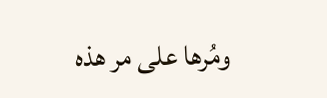ومُرها على مر هذه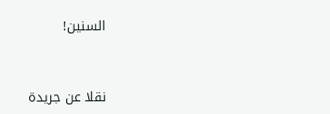السنين!


نقلا عن جريدة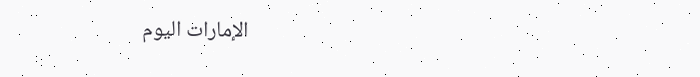الإمارات اليوم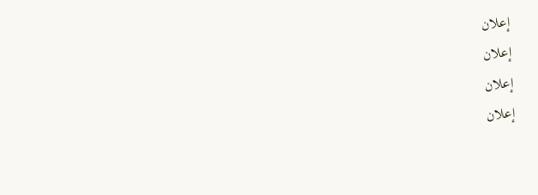إعلان
إعلان
إعلان
إعلان